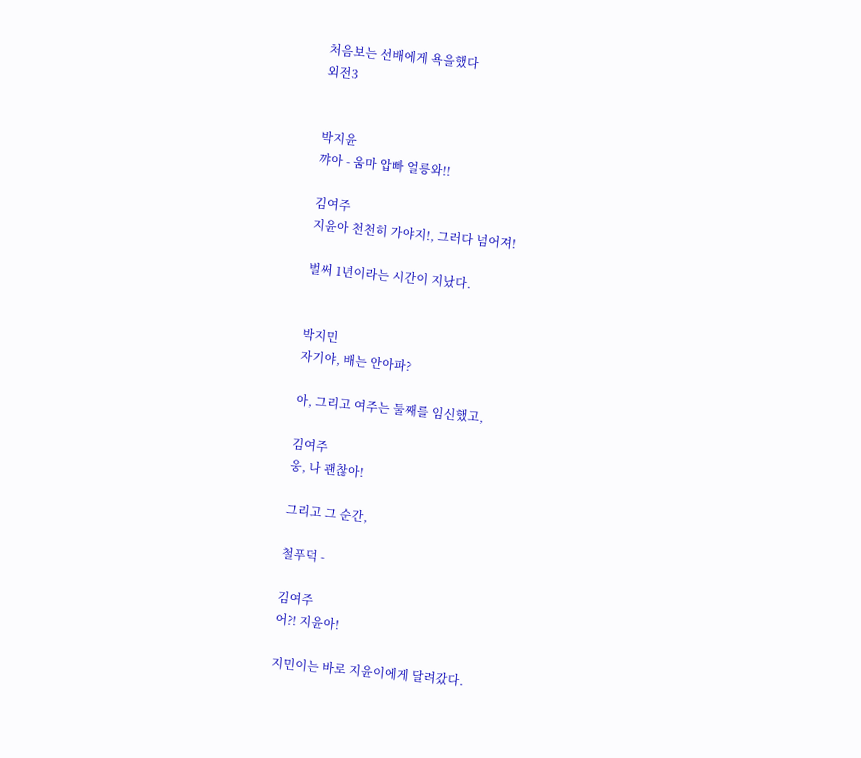처음보는 선배에게 욕을했다
외전3


박지윤
꺄아 - 움마 압빠 얼릉와!!

김여주
지윤아 천천히 가야지!, 그러다 넘어져!

벌써 1년이라는 시간이 지났다.


박지민
자기야, 배는 안아파?

아, 그리고 여주는 둘째를 임신했고,

김여주
웅, 나 괜찮아!

그리고 그 순간,

철푸덕 -

김여주
어?! 지윤아!

지민이는 바로 지윤이에게 달려갔다.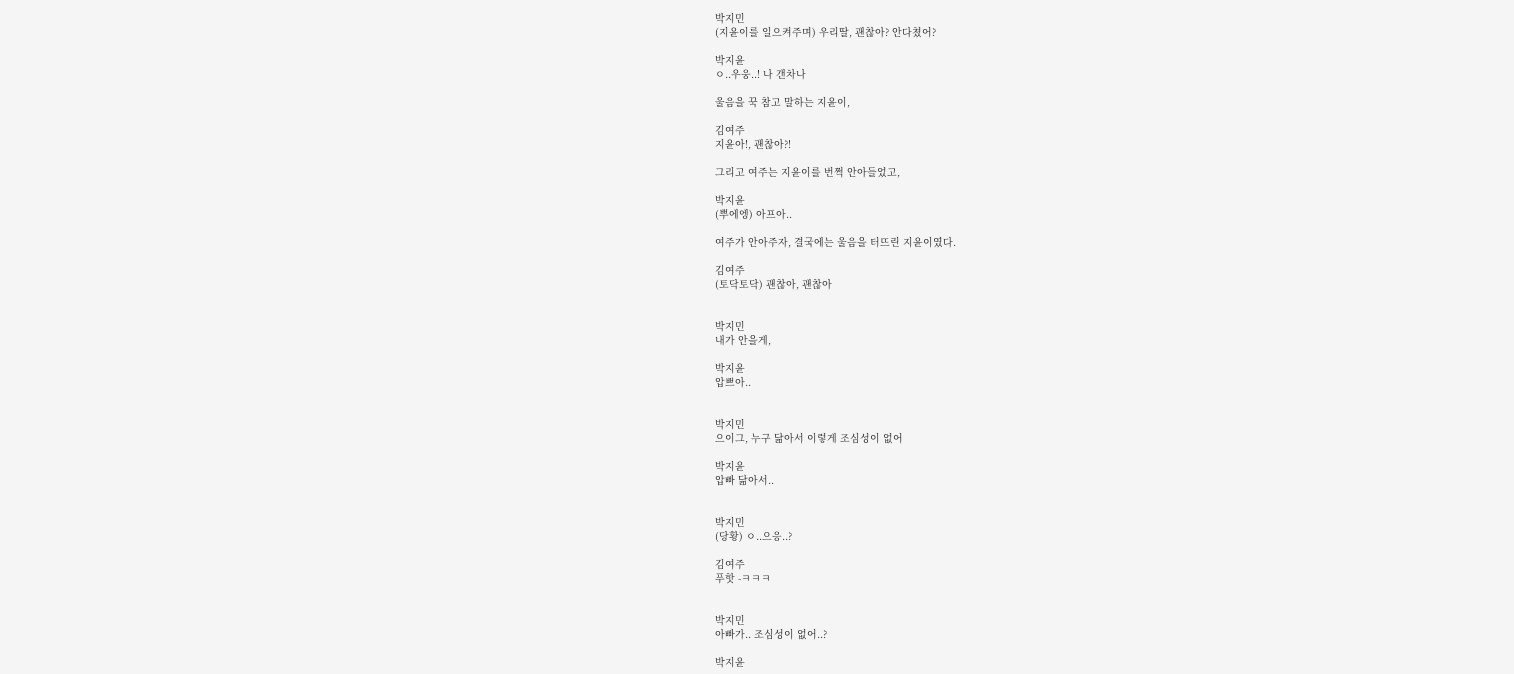박지민
(지윤이를 일으켜주며) 우리딸, 괜찮아? 안다쳤어?

박지윤
ㅇ..우웅..! 나 갠차나

울음을 꾹 참고 말하는 지윤이,

김여주
지윤아!, 괜찮아?!

그리고 여주는 지윤이를 번쩍 안아들었고,

박지윤
(뿌에엥) 아프아..

여주가 안아주자, 결국에는 울음을 터뜨린 지윤이였다.

김여주
(토닥토닥) 괜찮아, 괜찮아


박지민
내가 안을게,

박지윤
압쁘아..


박지민
으이그, 누구 닮아서 이렇게 조심성이 없어

박지윤
압빠 닮아서..


박지민
(당황) ㅇ..으응..?

김여주
푸핫 -ㅋㅋㅋ


박지민
아빠가.. 조심성이 없어..?

박지윤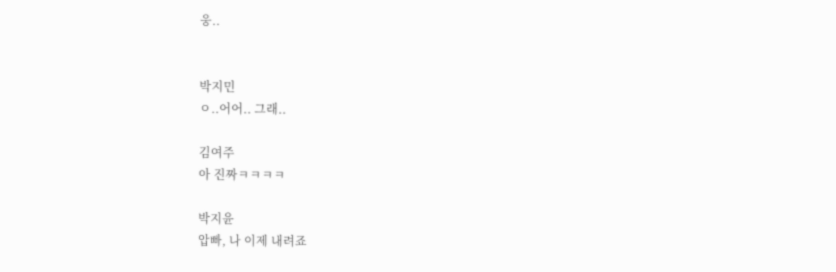웅..


박지민
ㅇ..어어.. 그래..

김여주
아 진짜ㅋㅋㅋㅋ

박지윤
압빠, 나 이제 내려죠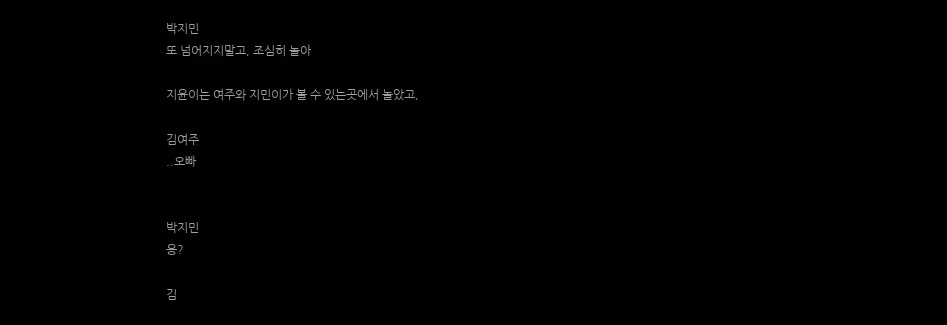박지민
또 넘어지지말고, 조심히 놀아

지윤이는 여주와 지민이가 볼 수 있는곳에서 놀았고,

김여주
..오빠


박지민
응?

김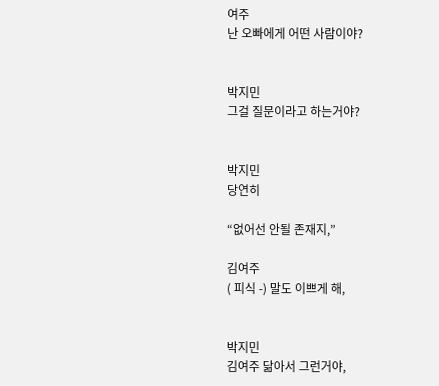여주
난 오빠에게 어떤 사람이야?


박지민
그걸 질문이라고 하는거야?


박지민
당연히

“없어선 안될 존재지,”

김여주
( 피식 -) 말도 이쁘게 해,


박지민
김여주 닮아서 그런거야,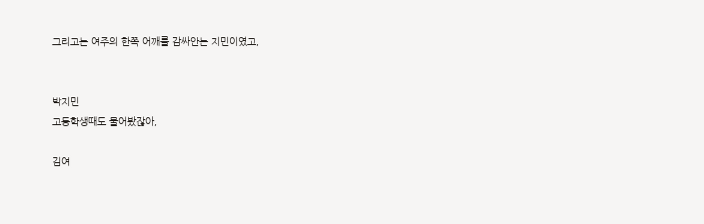그리고는 여주의 한쪽 어깨를 감싸안는 지민이였고,


박지민
고등학생때도 물어봤잖아,

김여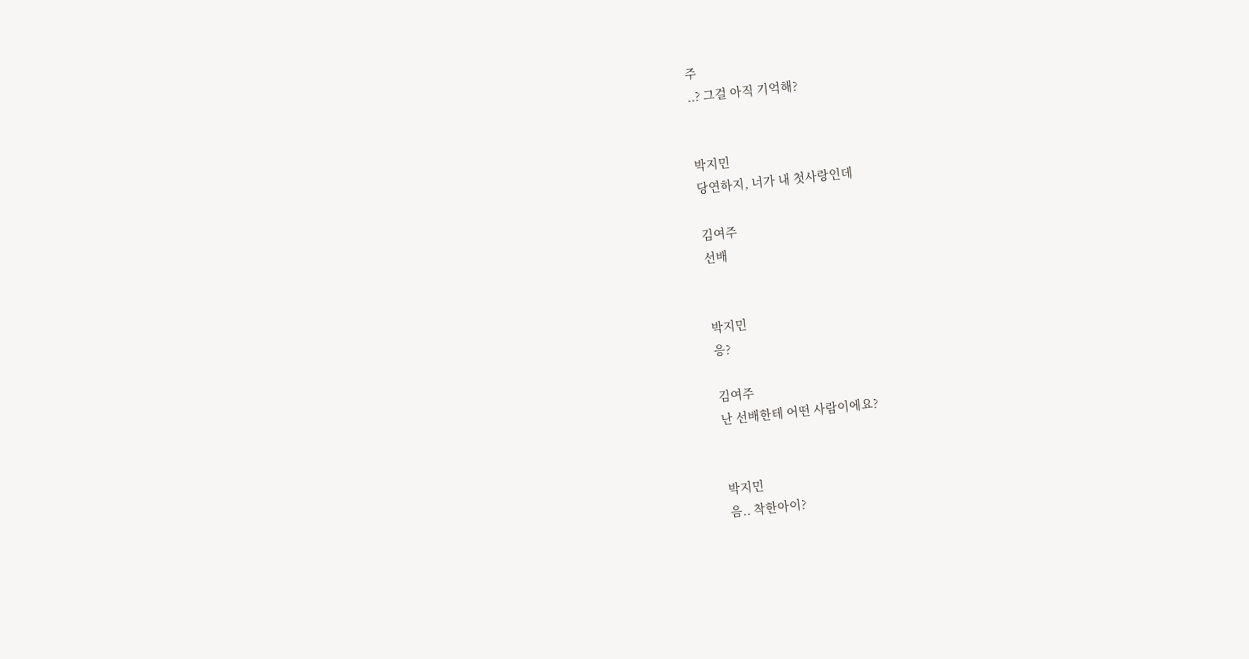주
..? 그걸 아직 기억해?


박지민
당연하지, 너가 내 첫사랑인데

김여주
선배


박지민
응?

김여주
난 선배한테 어떤 사람이에요?


박지민
음.. 착한아이?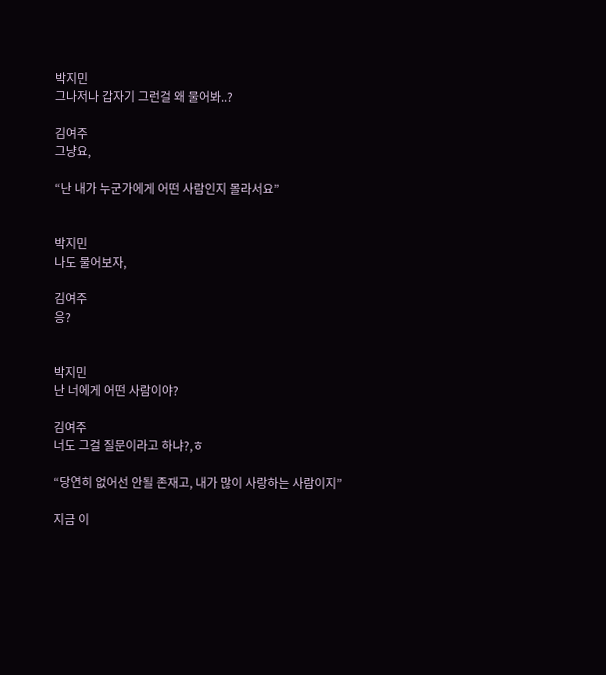박지민
그나저나 갑자기 그런걸 왜 물어봐..?

김여주
그냥요,

“난 내가 누군가에게 어떤 사람인지 몰라서요”


박지민
나도 물어보자,

김여주
응?


박지민
난 너에게 어떤 사람이야?

김여주
너도 그걸 질문이라고 하냐?,ㅎ

“당연히 없어선 안될 존재고, 내가 많이 사랑하는 사람이지”

지금 이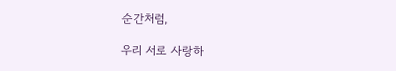순간처럼,

우리 서로 사랑하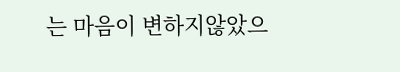는 마음이 변하지않았으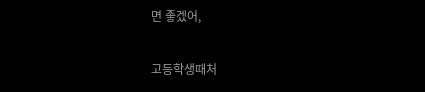면 좋겠어,

고등학생때처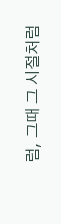럼, 그때 그 시절처럼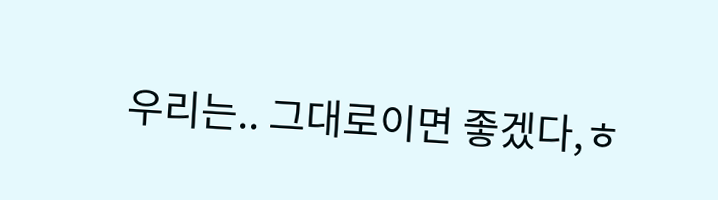우리는.. 그대로이면 좋겠다,ㅎ